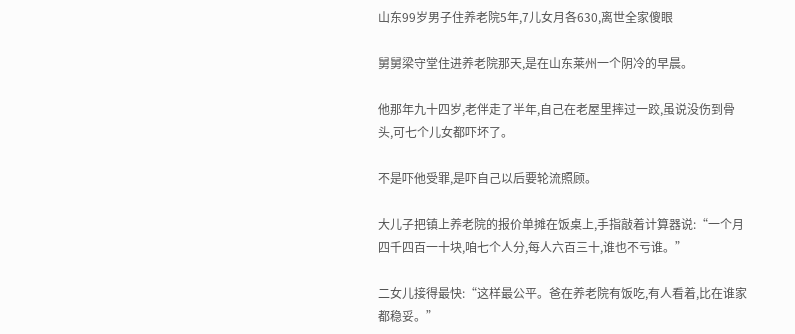山东99岁男子住养老院5年,7儿女月各630,离世全家傻眼

舅舅梁守堂住进养老院那天,是在山东莱州一个阴冷的早晨。

他那年九十四岁,老伴走了半年,自己在老屋里摔过一跤,虽说没伤到骨头,可七个儿女都吓坏了。

不是吓他受罪,是吓自己以后要轮流照顾。

大儿子把镇上养老院的报价单摊在饭桌上,手指敲着计算器说:“一个月四千四百一十块,咱七个人分,每人六百三十,谁也不亏谁。”

二女儿接得最快:“这样最公平。爸在养老院有饭吃,有人看着,比在谁家都稳妥。”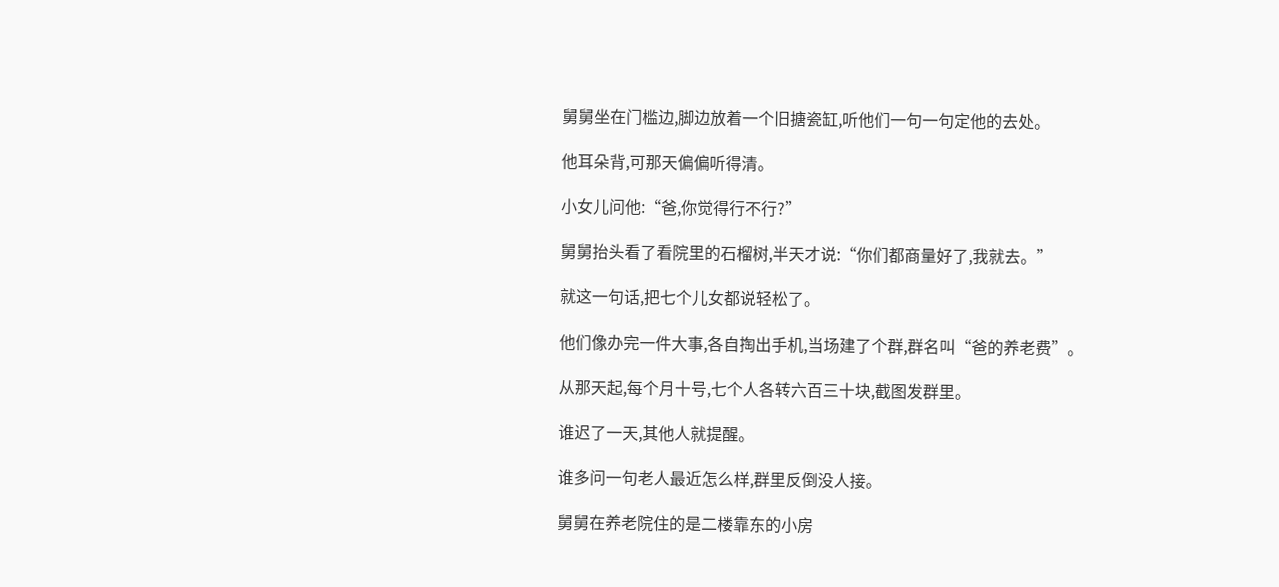舅舅坐在门槛边,脚边放着一个旧搪瓷缸,听他们一句一句定他的去处。

他耳朵背,可那天偏偏听得清。

小女儿问他:“爸,你觉得行不行?”

舅舅抬头看了看院里的石榴树,半天才说:“你们都商量好了,我就去。”

就这一句话,把七个儿女都说轻松了。

他们像办完一件大事,各自掏出手机,当场建了个群,群名叫“爸的养老费”。

从那天起,每个月十号,七个人各转六百三十块,截图发群里。

谁迟了一天,其他人就提醒。

谁多问一句老人最近怎么样,群里反倒没人接。

舅舅在养老院住的是二楼靠东的小房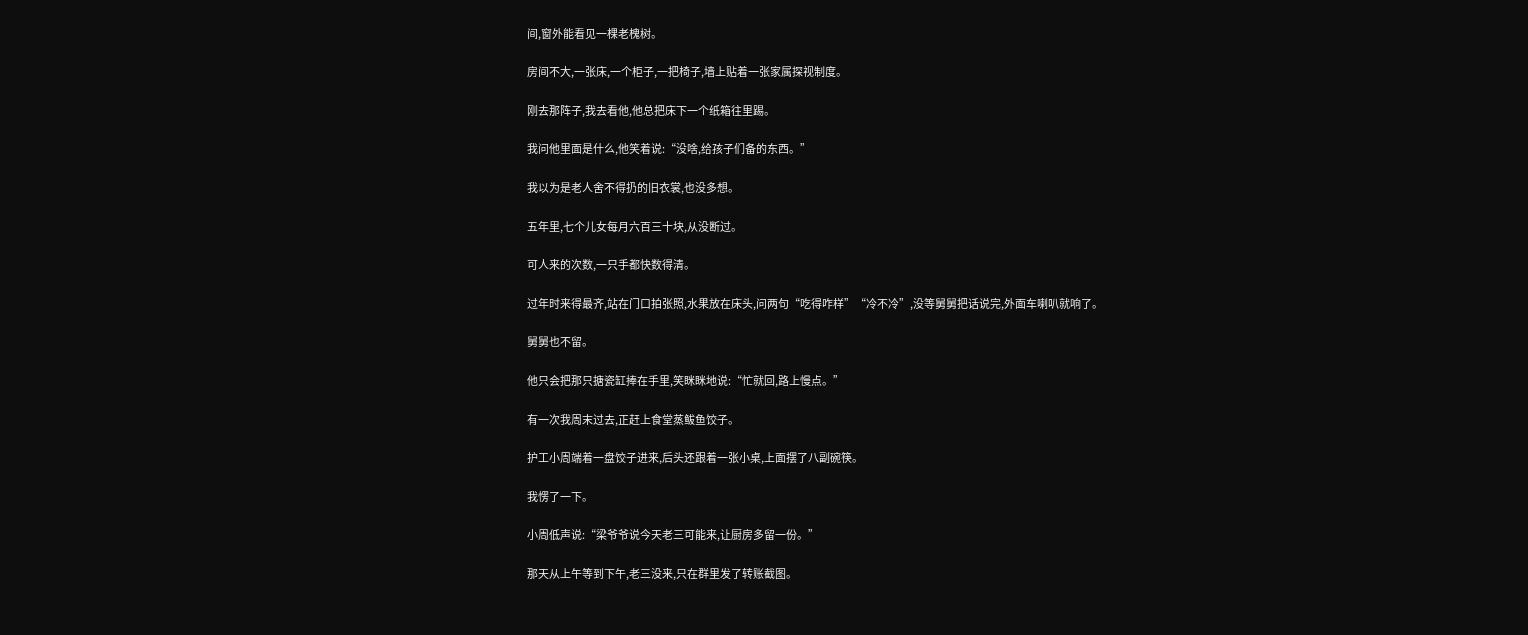间,窗外能看见一棵老槐树。

房间不大,一张床,一个柜子,一把椅子,墙上贴着一张家属探视制度。

刚去那阵子,我去看他,他总把床下一个纸箱往里踢。

我问他里面是什么,他笑着说:“没啥,给孩子们备的东西。”

我以为是老人舍不得扔的旧衣裳,也没多想。

五年里,七个儿女每月六百三十块,从没断过。

可人来的次数,一只手都快数得清。

过年时来得最齐,站在门口拍张照,水果放在床头,问两句“吃得咋样”“冷不冷”,没等舅舅把话说完,外面车喇叭就响了。

舅舅也不留。

他只会把那只搪瓷缸捧在手里,笑眯眯地说:“忙就回,路上慢点。”

有一次我周末过去,正赶上食堂蒸鲅鱼饺子。

护工小周端着一盘饺子进来,后头还跟着一张小桌,上面摆了八副碗筷。

我愣了一下。

小周低声说:“梁爷爷说今天老三可能来,让厨房多留一份。”

那天从上午等到下午,老三没来,只在群里发了转账截图。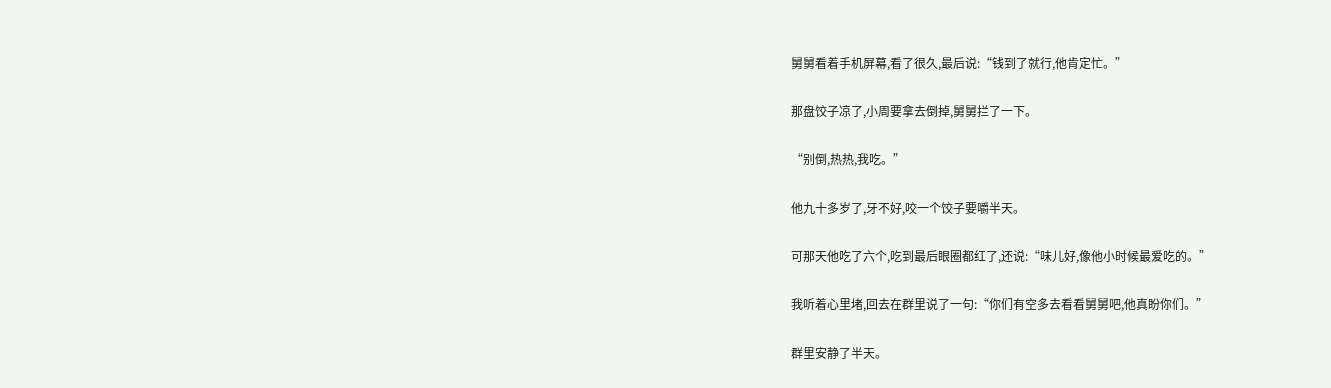舅舅看着手机屏幕,看了很久,最后说:“钱到了就行,他肯定忙。”

那盘饺子凉了,小周要拿去倒掉,舅舅拦了一下。

“别倒,热热,我吃。”

他九十多岁了,牙不好,咬一个饺子要嚼半天。

可那天他吃了六个,吃到最后眼圈都红了,还说:“味儿好,像他小时候最爱吃的。”

我听着心里堵,回去在群里说了一句:“你们有空多去看看舅舅吧,他真盼你们。”

群里安静了半天。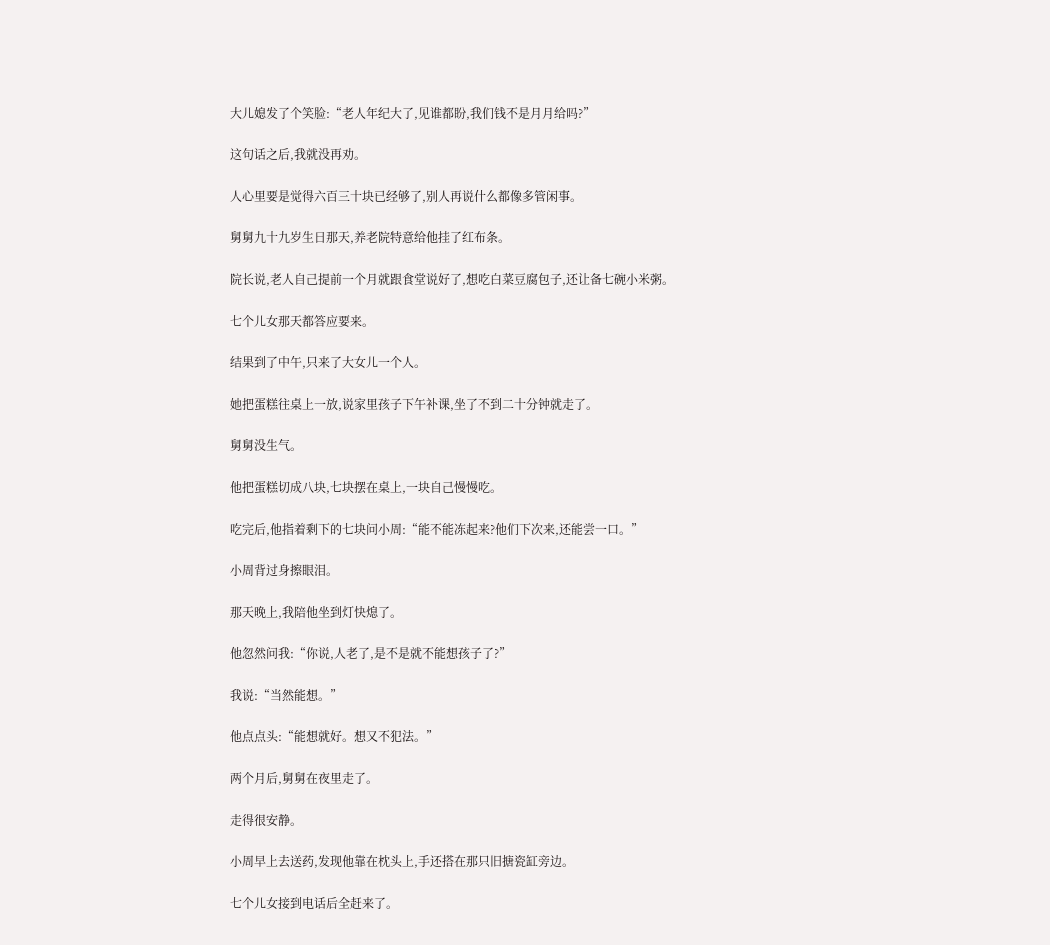大儿媳发了个笑脸:“老人年纪大了,见谁都盼,我们钱不是月月给吗?”

这句话之后,我就没再劝。

人心里要是觉得六百三十块已经够了,别人再说什么都像多管闲事。

舅舅九十九岁生日那天,养老院特意给他挂了红布条。

院长说,老人自己提前一个月就跟食堂说好了,想吃白菜豆腐包子,还让备七碗小米粥。

七个儿女那天都答应要来。

结果到了中午,只来了大女儿一个人。

她把蛋糕往桌上一放,说家里孩子下午补课,坐了不到二十分钟就走了。

舅舅没生气。

他把蛋糕切成八块,七块摆在桌上,一块自己慢慢吃。

吃完后,他指着剩下的七块问小周:“能不能冻起来?他们下次来,还能尝一口。”

小周背过身擦眼泪。

那天晚上,我陪他坐到灯快熄了。

他忽然问我:“你说,人老了,是不是就不能想孩子了?”

我说:“当然能想。”

他点点头:“能想就好。想又不犯法。”

两个月后,舅舅在夜里走了。

走得很安静。

小周早上去送药,发现他靠在枕头上,手还搭在那只旧搪瓷缸旁边。

七个儿女接到电话后全赶来了。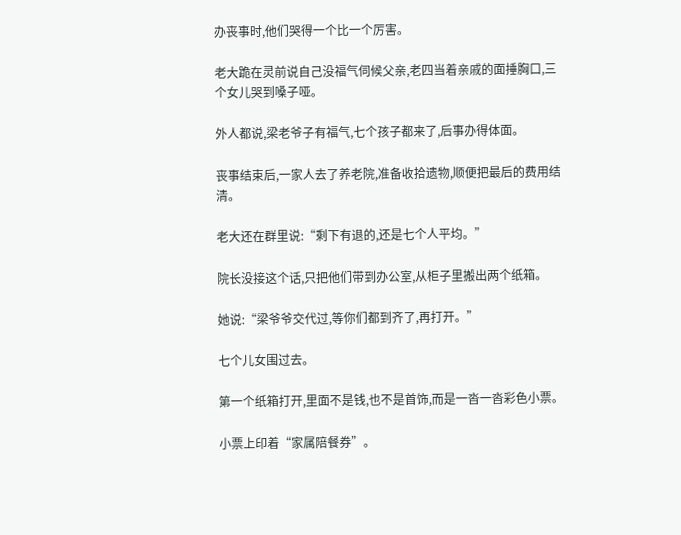办丧事时,他们哭得一个比一个厉害。

老大跪在灵前说自己没福气伺候父亲,老四当着亲戚的面捶胸口,三个女儿哭到嗓子哑。

外人都说,梁老爷子有福气,七个孩子都来了,后事办得体面。

丧事结束后,一家人去了养老院,准备收拾遗物,顺便把最后的费用结清。

老大还在群里说:“剩下有退的,还是七个人平均。”

院长没接这个话,只把他们带到办公室,从柜子里搬出两个纸箱。

她说:“梁爷爷交代过,等你们都到齐了,再打开。”

七个儿女围过去。

第一个纸箱打开,里面不是钱,也不是首饰,而是一沓一沓彩色小票。

小票上印着“家属陪餐券”。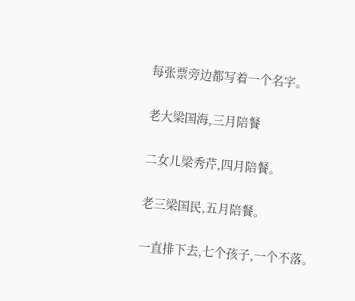每张票旁边都写着一个名字。

老大梁国海,三月陪餐

二女儿梁秀芹,四月陪餐。

老三梁国民,五月陪餐。

一直排下去,七个孩子,一个不落。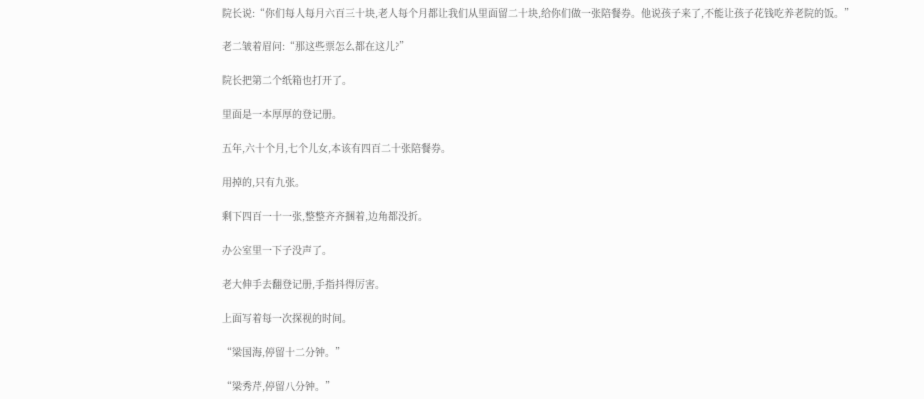院长说:“你们每人每月六百三十块,老人每个月都让我们从里面留二十块,给你们做一张陪餐券。他说孩子来了,不能让孩子花钱吃养老院的饭。”

老二皱着眉问:“那这些票怎么都在这儿?”

院长把第二个纸箱也打开了。

里面是一本厚厚的登记册。

五年,六十个月,七个儿女,本该有四百二十张陪餐券。

用掉的,只有九张。

剩下四百一十一张,整整齐齐捆着,边角都没折。

办公室里一下子没声了。

老大伸手去翻登记册,手指抖得厉害。

上面写着每一次探视的时间。

“梁国海,停留十二分钟。”

“梁秀芹,停留八分钟。”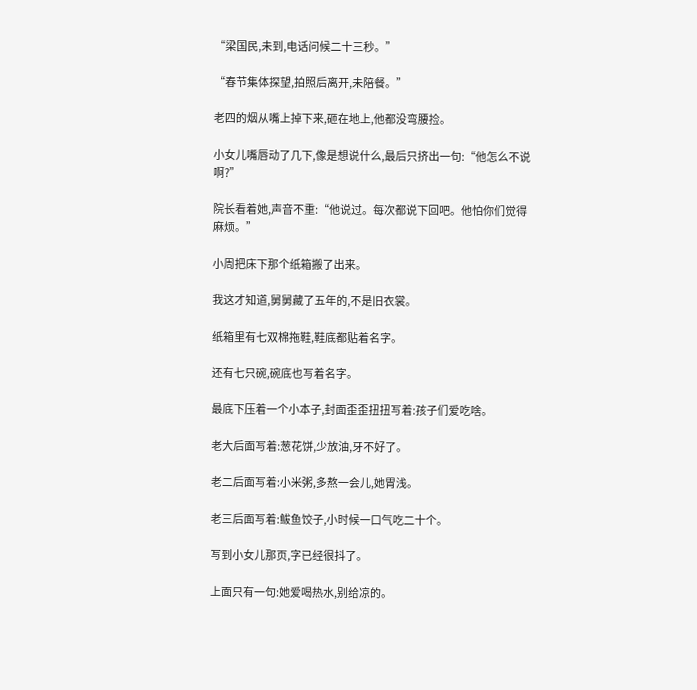“梁国民,未到,电话问候二十三秒。”

“春节集体探望,拍照后离开,未陪餐。”

老四的烟从嘴上掉下来,砸在地上,他都没弯腰捡。

小女儿嘴唇动了几下,像是想说什么,最后只挤出一句:“他怎么不说啊?”

院长看着她,声音不重:“他说过。每次都说下回吧。他怕你们觉得麻烦。”

小周把床下那个纸箱搬了出来。

我这才知道,舅舅藏了五年的,不是旧衣裳。

纸箱里有七双棉拖鞋,鞋底都贴着名字。

还有七只碗,碗底也写着名字。

最底下压着一个小本子,封面歪歪扭扭写着:孩子们爱吃啥。

老大后面写着:葱花饼,少放油,牙不好了。

老二后面写着:小米粥,多熬一会儿,她胃浅。

老三后面写着:鲅鱼饺子,小时候一口气吃二十个。

写到小女儿那页,字已经很抖了。

上面只有一句:她爱喝热水,别给凉的。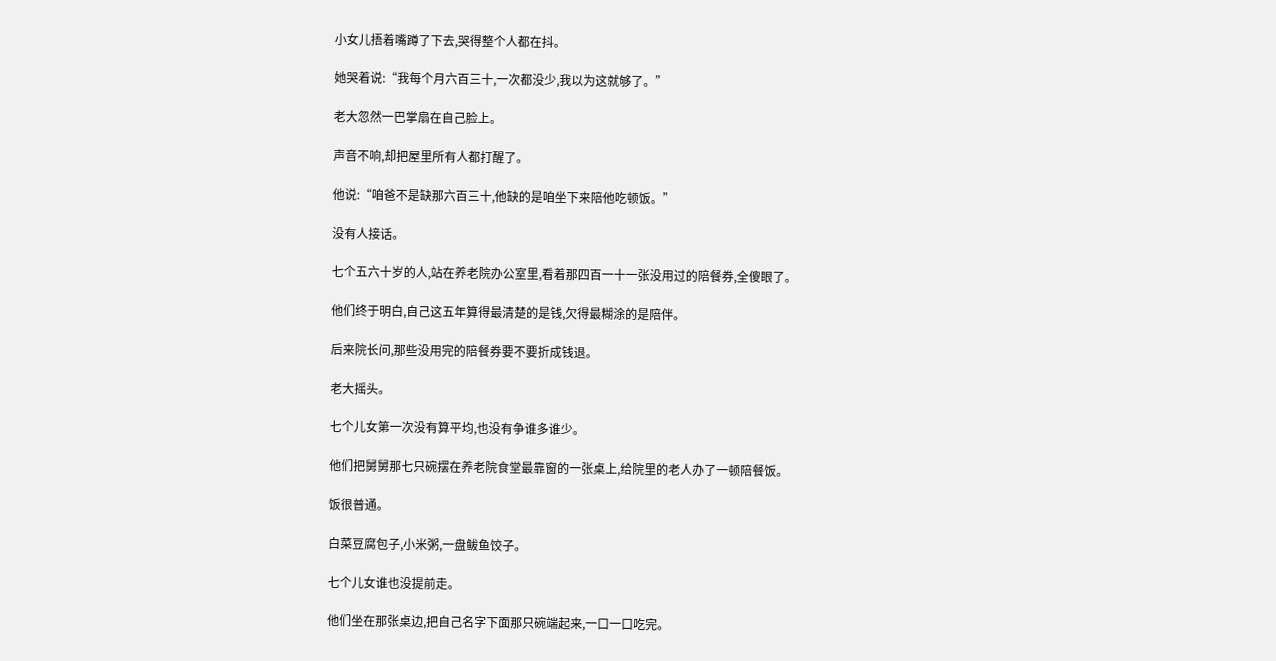小女儿捂着嘴蹲了下去,哭得整个人都在抖。

她哭着说:“我每个月六百三十,一次都没少,我以为这就够了。”

老大忽然一巴掌扇在自己脸上。

声音不响,却把屋里所有人都打醒了。

他说:“咱爸不是缺那六百三十,他缺的是咱坐下来陪他吃顿饭。”

没有人接话。

七个五六十岁的人,站在养老院办公室里,看着那四百一十一张没用过的陪餐券,全傻眼了。

他们终于明白,自己这五年算得最清楚的是钱,欠得最糊涂的是陪伴。

后来院长问,那些没用完的陪餐券要不要折成钱退。

老大摇头。

七个儿女第一次没有算平均,也没有争谁多谁少。

他们把舅舅那七只碗摆在养老院食堂最靠窗的一张桌上,给院里的老人办了一顿陪餐饭。

饭很普通。

白菜豆腐包子,小米粥,一盘鲅鱼饺子。

七个儿女谁也没提前走。

他们坐在那张桌边,把自己名字下面那只碗端起来,一口一口吃完。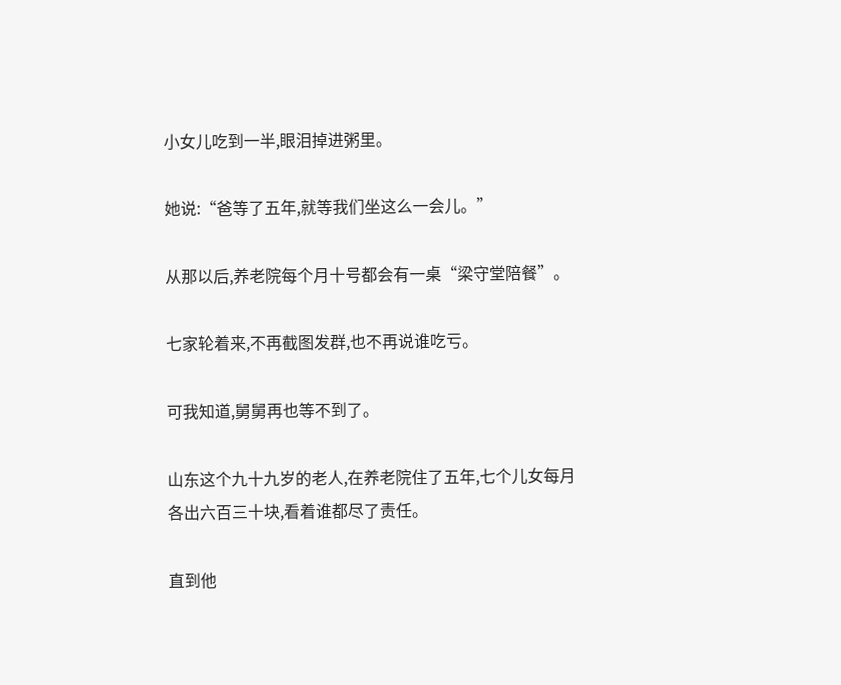小女儿吃到一半,眼泪掉进粥里。

她说:“爸等了五年,就等我们坐这么一会儿。”

从那以后,养老院每个月十号都会有一桌“梁守堂陪餐”。

七家轮着来,不再截图发群,也不再说谁吃亏。

可我知道,舅舅再也等不到了。

山东这个九十九岁的老人,在养老院住了五年,七个儿女每月各出六百三十块,看着谁都尽了责任。

直到他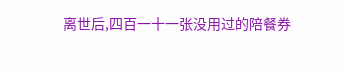离世后,四百一十一张没用过的陪餐券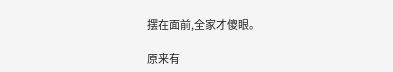摆在面前,全家才傻眼。

原来有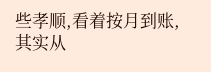些孝顺,看着按月到账,其实从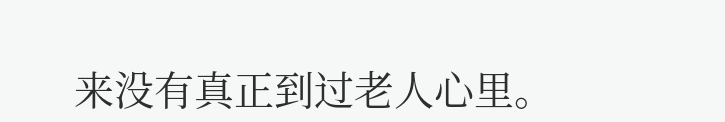来没有真正到过老人心里。